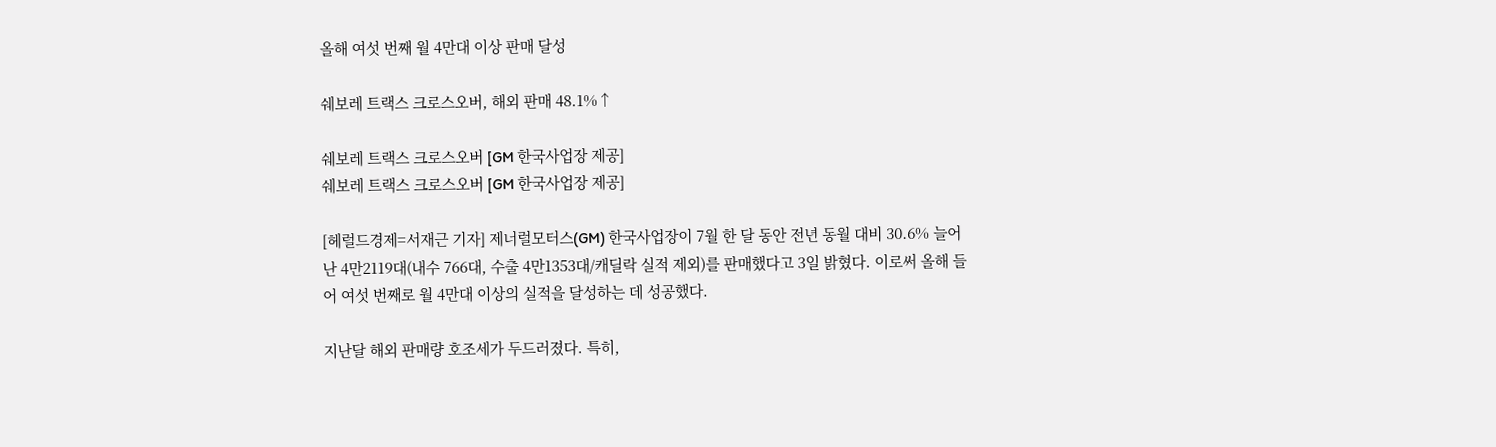올해 여섯 번째 월 4만대 이상 판매 달성

쉐보레 트랙스 크로스오버, 해외 판매 48.1%↑

쉐보레 트랙스 크로스오버 [GM 한국사업장 제공]
쉐보레 트랙스 크로스오버 [GM 한국사업장 제공]

[헤럴드경제=서재근 기자] 제너럴모터스(GM) 한국사업장이 7월 한 달 동안 전년 동월 대비 30.6% 늘어난 4만2119대(내수 766대, 수출 4만1353대/캐딜락 실적 제외)를 판매했다고 3일 밝혔다. 이로써 올해 들어 여섯 번째로 월 4만대 이상의 실적을 달성하는 데 성공했다.

지난달 해외 판매량 호조세가 두드러졌다. 특히,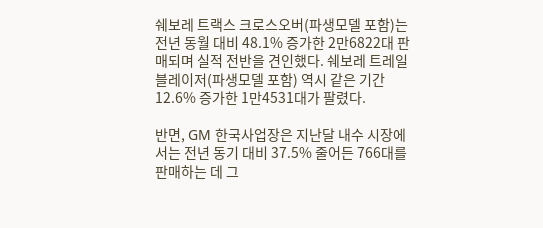쉐보레 트랙스 크로스오버(파생모델 포함)는 전년 동월 대비 48.1% 증가한 2만6822대 판매되며 실적 전반을 견인했다. 쉐보레 트레일블레이저(파생모델 포함) 역시 같은 기간 12.6% 증가한 1만4531대가 팔렸다.

반면, GM 한국사업장은 지난달 내수 시장에서는 전년 동기 대비 37.5% 줄어든 766대를 판매하는 데 그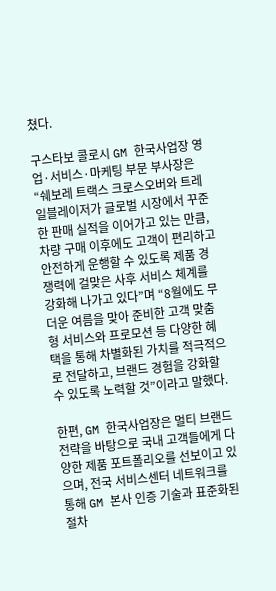쳤다.

구스타보 콜로시 GM 한국사업장 영업·서비스·마케팅 부문 부사장은 “쉐보레 트랙스 크로스오버와 트레일블레이저가 글로벌 시장에서 꾸준한 판매 실적을 이어가고 있는 만큼, 차량 구매 이후에도 고객이 편리하고 안전하게 운행할 수 있도록 제품 경쟁력에 걸맞은 사후 서비스 체계를 강화해 나가고 있다”며 “8월에도 무더운 여름을 맞아 준비한 고객 맞춤형 서비스와 프로모션 등 다양한 혜택을 통해 차별화된 가치를 적극적으로 전달하고, 브랜드 경험을 강화할 수 있도록 노력할 것”이라고 말했다.

한편, GM 한국사업장은 멀티 브랜드 전략을 바탕으로 국내 고객들에게 다양한 제품 포트폴리오를 선보이고 있으며, 전국 서비스센터 네트워크를 통해 GM 본사 인증 기술과 표준화된 절차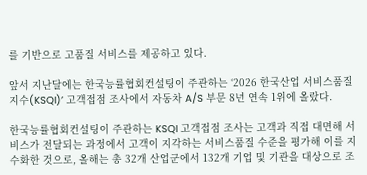를 기반으로 고품질 서비스를 제공하고 있다.

앞서 지난달에는 한국능률협회컨설팅이 주관하는 ‘2026 한국산업 서비스품질지수(KSQI)’ 고객접점 조사에서 자동차 A/S 부문 8년 연속 1위에 올랐다.

한국능률협회컨설팅이 주관하는 KSQI 고객접점 조사는 고객과 직접 대면해 서비스가 전달되는 과정에서 고객이 지각하는 서비스품질 수준을 평가해 이를 지수화한 것으로, 올해는 총 32개 산업군에서 132개 기업 및 기관을 대상으로 조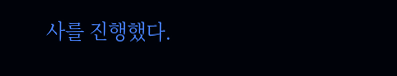사를 진행했다.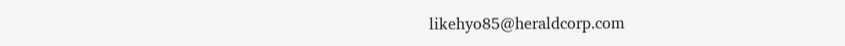likehyo85@heraldcorp.com